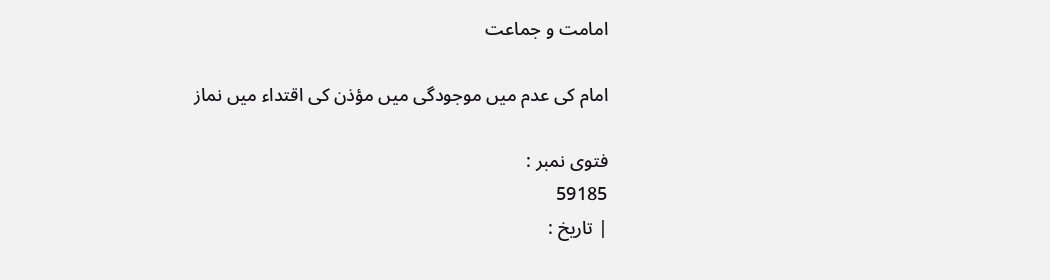امامت و جماعت

امام کی عدم میں موجودگی میں مؤذن کی اقتداء میں نماز

فتوی نمبر :
59185
| تاریخ :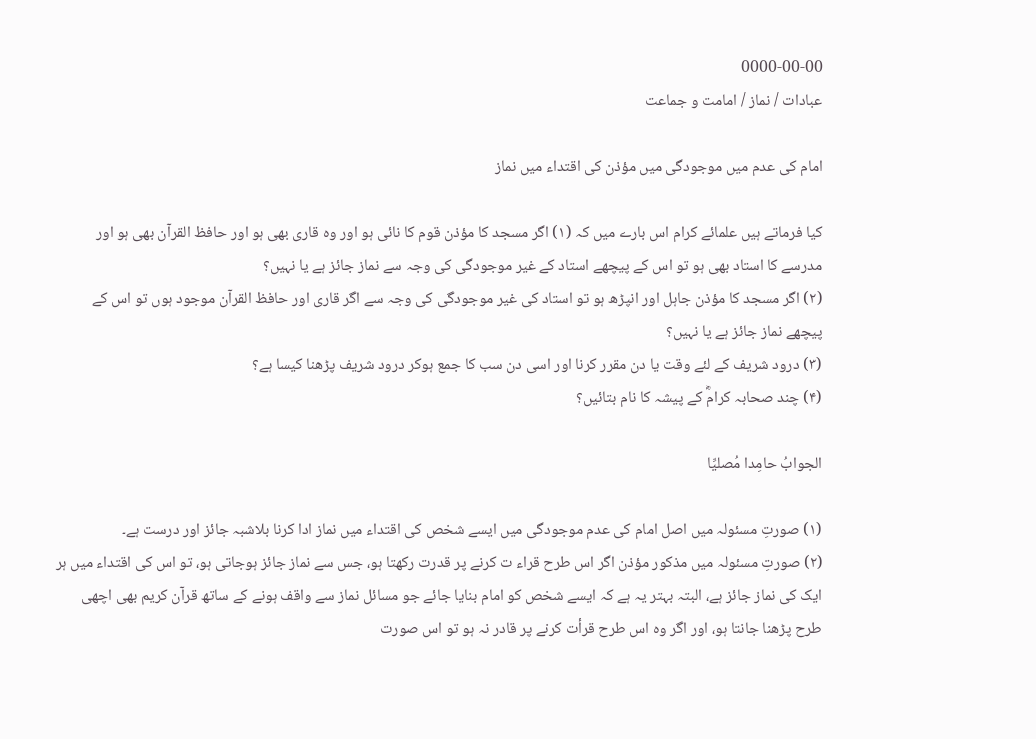0000-00-00
عبادات / نماز / امامت و جماعت

امام کی عدم میں موجودگی میں مؤذن کی اقتداء میں نماز

کیا فرماتے ہیں علمائے کرام اس بارے میں کہ (۱) اگر مسجد کا مؤذن قوم کا نائی ہو اور وہ قاری بھی ہو اور حافظ القرآن بھی ہو اور مدرسے کا استاد بھی ہو تو اس کے پیچھے استاد کے غیر موجودگی کی وجہ سے نماز جائز ہے یا نہیں؟
(۲) اگر مسجد کا مؤذن جاہل اور انپڑھ ہو تو استاد کی غیر موجودگی کی وجہ سے اگر قاری اور حافظ القرآن موجود ہوں تو اس کے پیچھے نماز جائز ہے یا نہیں؟
(۳) درود شریف کے لئے وقت یا دن مقرر کرنا اور اسی دن سب کا جمع ہوکر درود شریف پڑھنا کیسا ہے؟
(۴) چند صحابہ کرامؓ کے پیشہ کا نام بتائیں؟

الجوابُ حامِدا مُصلیِّا

(۱) صورتِ مسئولہ میں اصل امام کی عدم موجودگی میں ایسے شخص کی اقتداء میں نماز ادا کرنا بلاشبہ جائز اور درست ہے۔
(۲) صورتِ مسئولہ میں مذکور مؤذن اگر اس طرح قراء ت کرنے پر قدرت رکھتا ہو، جس سے نماز جائز ہوجاتی ہو، تو اس کی اقتداء میں ہر ایک کی نماز جائز ہے، البتہ بہتر یہ ہے کہ ایسے شخص کو امام بنایا جائے جو مسائل نماز سے واقف ہونے کے ساتھ قرآن کریم بھی اچھی طرح پڑھنا جانتا ہو، اور اگر وہ اس طرح قرأت کرنے پر قادر نہ ہو تو اس صورت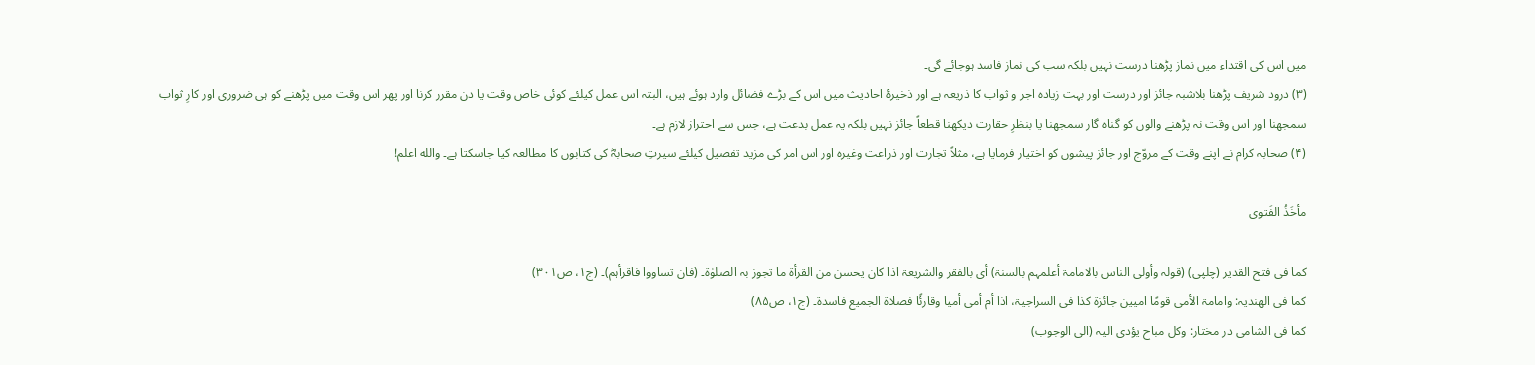میں اس کی اقتداء میں نماز پڑھنا درست نہیں بلکہ سب کی نماز فاسد ہوجائے گی۔
(۳) درود شریف پڑھنا بلاشبہ جائز اور درست اور بہت زیادہ اجر و ثواب کا ذریعہ ہے اور ذخیرۂ احادیث میں اس کے بڑے فضائل وارد ہوئے ہیں، البتہ اس عمل کیلئے کوئی خاص وقت یا دن مقرر کرنا اور پھر اس وقت میں پڑھنے کو ہی ضروری اور کارِ ثواب سمجھنا اور اس وقت نہ پڑھنے والوں کو گناہ گار سمجھنا یا بنظرِ حقارت دیکھنا قطعاً جائز نہیں بلکہ یہ عمل بدعت ہے، جس سے احتراز لازم ہے۔
(۴) صحابہ کرام نے اپنے وقت کے مروّج اور جائز پیشوں کو اختیار فرمایا ہے، مثلاً تجارت اور ذراعت وغیرہ اور اس امر کی مزید تفصیل کیلئے سیرتِ صحابہؓ کی کتابوں کا مطالعہ کیا جاسکتا ہے۔ والله اعلم!

مأخَذُ الفَتوی

کما فی فتح القدیر (چلپی) (قولہ وأولی الناس بالامامۃ أعلمہم بالسنۃ) أی بالفقر والشریعۃ اذا کان یحسن من القرأۃ ما تجوز بہ الصلوٰۃ۔ (فان تساووا فاقرأہم)۔ (ج۱، ص۳۰۱)
کما فی الھندیہ: وامامۃ الأمی قومًا امیین جائزۃ کذا فی السراجیۃ، اذا أم أمی أمیا وقارئًا فصلاۃ الجمیع فاسدۃ۔ (ج۱، ص۸۵)
کما فی الشامی در مختار: وکل مباح یؤدی الیہ (الی الوجوب)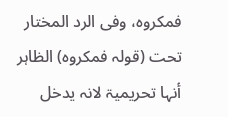فمکروہ، وفی الرد المختار تحت (قولہ فمکروہ) الظاہر أنہا تحریمیۃ لانہ یدخل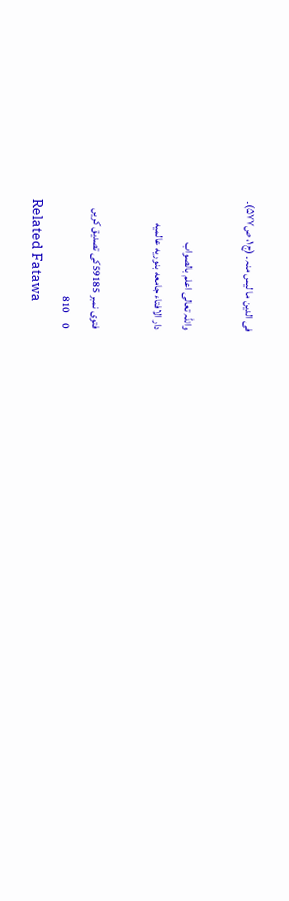فی الدین ما لیس منہ۔ (ج۱، ص۵۷۷)۔

واللہ تعالی اعلم بالصواب
دار الافتاء جامعه بنوریه عالمیه

فتوی نمبر 59185کی تصدیق کریں
0     810
Related Fatawa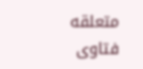متعلقه فتاوی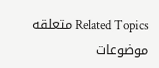Related Topics متعلقه موضوعات